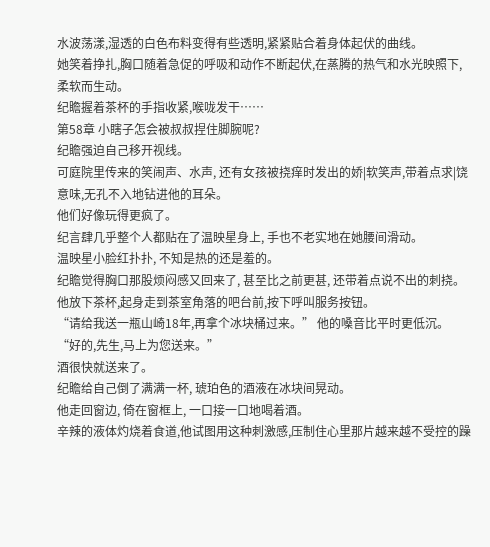水波荡漾,湿透的白色布料变得有些透明,紧紧贴合着身体起伏的曲线。
她笑着挣扎,胸口随着急促的呼吸和动作不断起伏,在蒸腾的热气和水光映照下,柔软而生动。
纪瞻握着茶杯的手指收紧,喉咙发干……
第58章 小瞎子怎会被叔叔捏住脚腕呢?
纪瞻强迫自己移开视线。
可庭院里传来的笑闹声、水声, 还有女孩被挠痒时发出的娇|软笑声,带着点求|饶意味,无孔不入地钻进他的耳朵。
他们好像玩得更疯了。
纪言肆几乎整个人都贴在了温映星身上, 手也不老实地在她腰间滑动。
温映星小脸红扑扑, 不知是热的还是羞的。
纪瞻觉得胸口那股烦闷感又回来了, 甚至比之前更甚, 还带着点说不出的刺挠。
他放下茶杯,起身走到茶室角落的吧台前,按下呼叫服务按钮。
“请给我送一瓶山崎18年,再拿个冰块桶过来。” 他的嗓音比平时更低沉。
“好的,先生,马上为您送来。”
酒很快就送来了。
纪瞻给自己倒了满满一杯, 琥珀色的酒液在冰块间晃动。
他走回窗边, 倚在窗框上, 一口接一口地喝着酒。
辛辣的液体灼烧着食道,他试图用这种刺激感,压制住心里那片越来越不受控的躁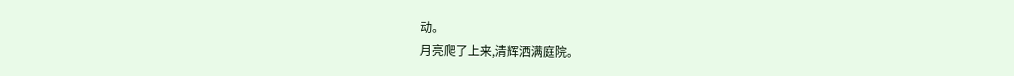动。
月亮爬了上来,清辉洒满庭院。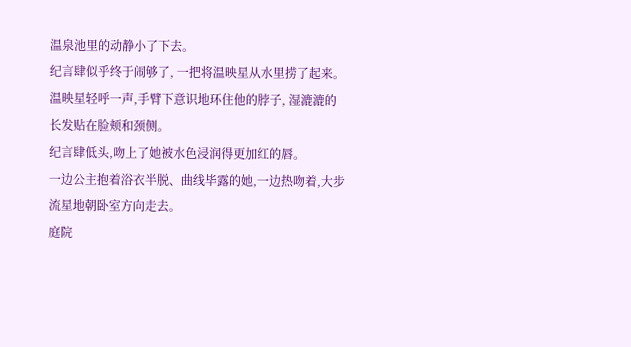温泉池里的动静小了下去。
纪言肆似乎终于闹够了, 一把将温映星从水里捞了起来。
温映星轻呼一声,手臂下意识地环住他的脖子, 湿漉漉的长发贴在脸颊和颈侧。
纪言肆低头,吻上了她被水色浸润得更加红的唇。
一边公主抱着浴衣半脱、曲线毕露的她,一边热吻着,大步流星地朝卧室方向走去。
庭院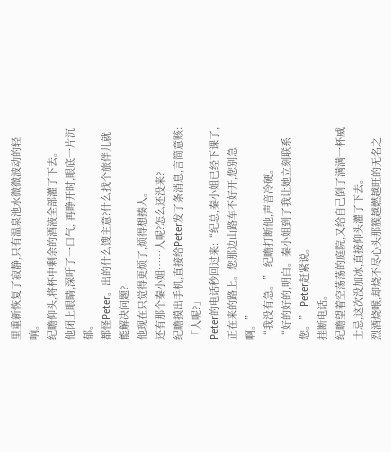里重新恢复了寂静,只有温泉池水微微波动的轻响。
纪瞻仰头,将杯中剩余的酒液全部灌了下去。
他闭上眼睛,深吁了一口气, 再睁开时,眼底一片沉郁。
都怪Peter。出的什么馊主意?什么找个旅伴儿就能解决问题?
他现在只觉得更烦了,烦得想揍人。
还有那个秦小姐……人呢?怎么还没来?
纪瞻摸出手机,直接给Peter发了条消息,言简意赅:「人呢?」
Peter的电话秒回过来:“纪总,秦小姐已经下课了,正在来的路上。您那边山路车不好开,您别急啊。”
“我没有急。” 纪瞻打断他,声音冷硬。
“好的好的,明白。秦小姐到了我让她立刻联系您。” Peter赶紧说。
挂断电话。
纪瞻望着空荡荡的庭院,又给自己倒了满满一杯威士忌,这次没加冰,直接仰头灌了下去。
烈酒烧喉,却烧不尽心头那簇越燃越旺的无名之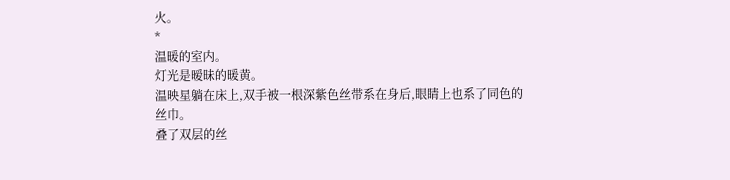火。
*
温暖的室内。
灯光是暧昧的暖黄。
温映星躺在床上,双手被一根深紫色丝带系在身后,眼睛上也系了同色的丝巾。
叠了双层的丝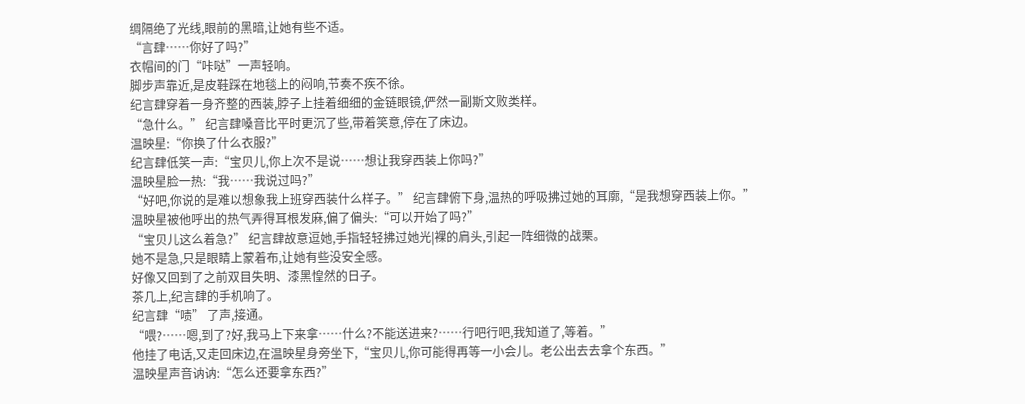绸隔绝了光线,眼前的黑暗,让她有些不适。
“言肆……你好了吗?”
衣帽间的门“咔哒”一声轻响。
脚步声靠近,是皮鞋踩在地毯上的闷响,节奏不疾不徐。
纪言肆穿着一身齐整的西装,脖子上挂着细细的金链眼镜,俨然一副斯文败类样。
“急什么。” 纪言肆嗓音比平时更沉了些,带着笑意,停在了床边。
温映星:“你换了什么衣服?”
纪言肆低笑一声:“宝贝儿,你上次不是说……想让我穿西装上你吗?”
温映星脸一热:“我……我说过吗?”
“好吧,你说的是难以想象我上班穿西装什么样子。” 纪言肆俯下身,温热的呼吸拂过她的耳廓,“是我想穿西装上你。”
温映星被他呼出的热气弄得耳根发麻,偏了偏头:“可以开始了吗?”
“宝贝儿这么着急?” 纪言肆故意逗她,手指轻轻拂过她光|裸的肩头,引起一阵细微的战栗。
她不是急,只是眼睛上蒙着布,让她有些没安全感。
好像又回到了之前双目失明、漆黑惶然的日子。
茶几上,纪言肆的手机响了。
纪言肆“啧” 了声,接通。
“喂?……嗯,到了?好,我马上下来拿……什么?不能送进来?……行吧行吧,我知道了,等着。”
他挂了电话,又走回床边,在温映星身旁坐下,“宝贝儿,你可能得再等一小会儿。老公出去去拿个东西。”
温映星声音讷讷:“怎么还要拿东西?”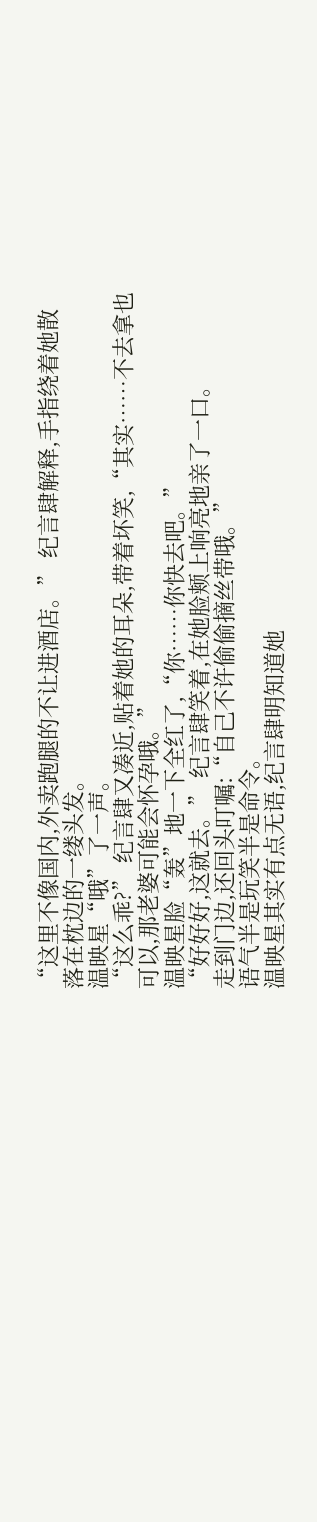“这里不像国内,外卖跑腿的不让进酒店。” 纪言肆解释,手指绕着她散落在枕边的一缕头发。
温映星“哦”了一声。
“这么乖?” 纪言肆又凑近,贴着她的耳朵,带着坏笑,“其实……不去拿也可以,那老婆可能会怀孕哦。”
温映星脸“轰”地一下全红了,“你……你快去吧。”
“好好好,这就去。” 纪言肆笑着,在她脸颊上响亮地亲了一口。
走到门边,还回头叮嘱:“自己不许偷偷摘丝带哦。”
语气半是玩笑半是命令。
温映星其实有点无语,纪言肆明知道她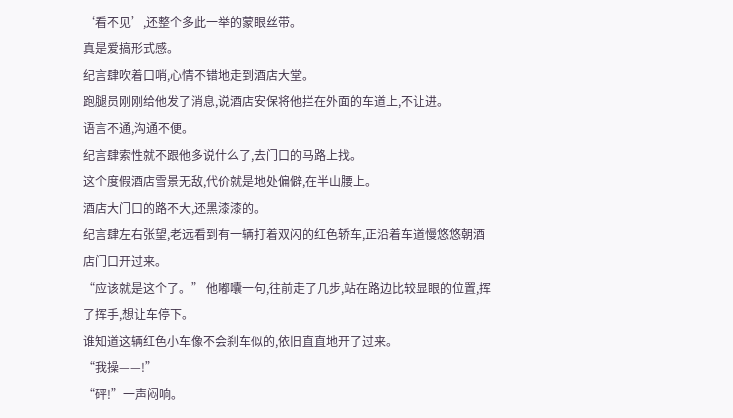‘看不见’,还整个多此一举的蒙眼丝带。
真是爱搞形式感。
纪言肆吹着口哨,心情不错地走到酒店大堂。
跑腿员刚刚给他发了消息,说酒店安保将他拦在外面的车道上,不让进。
语言不通,沟通不便。
纪言肆索性就不跟他多说什么了,去门口的马路上找。
这个度假酒店雪景无敌,代价就是地处偏僻,在半山腰上。
酒店大门口的路不大,还黑漆漆的。
纪言肆左右张望,老远看到有一辆打着双闪的红色轿车,正沿着车道慢悠悠朝酒店门口开过来。
“应该就是这个了。” 他嘟囔一句,往前走了几步,站在路边比较显眼的位置,挥了挥手,想让车停下。
谁知道这辆红色小车像不会刹车似的,依旧直直地开了过来。
“我操——!”
“砰!”一声闷响。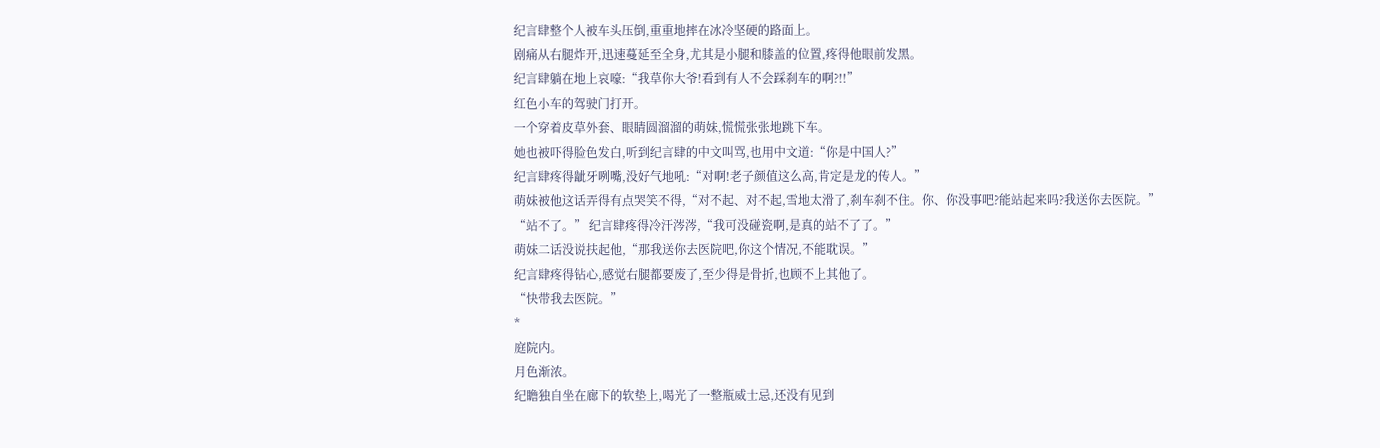纪言肆整个人被车头压倒,重重地摔在冰冷坚硬的路面上。
剧痛从右腿炸开,迅速蔓延至全身,尤其是小腿和膝盖的位置,疼得他眼前发黑。
纪言肆躺在地上哀嚎:“我草你大爷!看到有人不会踩刹车的啊?!!”
红色小车的驾驶门打开。
一个穿着皮草外套、眼睛圆溜溜的萌妹,慌慌张张地跳下车。
她也被吓得脸色发白,听到纪言肆的中文叫骂,也用中文道:“你是中国人?”
纪言肆疼得龇牙咧嘴,没好气地吼:“对啊!老子颜值这么高,肯定是龙的传人。”
萌妹被他这话弄得有点哭笑不得,“对不起、对不起,雪地太滑了,刹车刹不住。你、你没事吧?能站起来吗?我送你去医院。”
“站不了。” 纪言肆疼得冷汗涔涔,“我可没碰瓷啊,是真的站不了了。”
萌妹二话没说扶起他,“那我送你去医院吧,你这个情况,不能耽误。”
纪言肆疼得钻心,感觉右腿都要废了,至少得是骨折,也顾不上其他了。
“快带我去医院。”
*
庭院内。
月色渐浓。
纪瞻独自坐在廊下的软垫上,喝光了一整瓶威士忌,还没有见到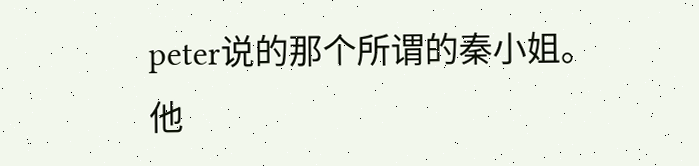peter说的那个所谓的秦小姐。
他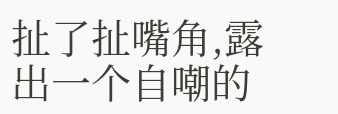扯了扯嘴角,露出一个自嘲的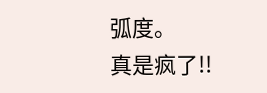弧度。
真是疯了!!